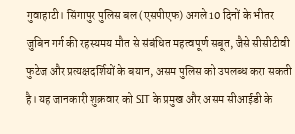गुवाहाटी। सिंगापुर पुलिस बल (एसपीएफ) अगले 10 दिनों के भीतर जुबिन गर्ग की रहस्यमय मौत से संबंधित महत्वपूर्ण सबूत, जैसे सीसीटीवी फुटेज और प्रत्यक्षदर्शियों के बयान, असम पुलिस को उपलब्ध करा सकती है। यह जानकारी शुक्रवार को SIT के प्रमुख और असम सीआईडी के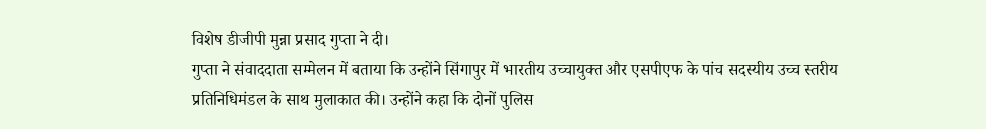विशेष डीजीपी मुन्ना प्रसाद गुप्ता ने दी।
गुप्ता ने संवाददाता सम्मेलन में बताया कि उन्होंने सिंगापुर में भारतीय उच्चायुक्त और एसपीएफ के पांच सदस्यीय उच्च स्तरीय प्रतिनिधिमंडल के साथ मुलाकात की। उन्होंने कहा कि दोनों पुलिस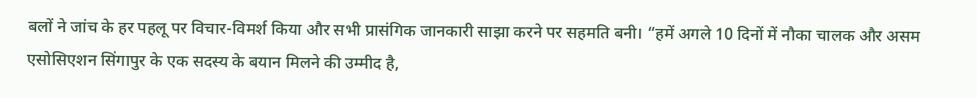बलों ने जांच के हर पहलू पर विचार-विमर्श किया और सभी प्रासंगिक जानकारी साझा करने पर सहमति बनी। “हमें अगले 10 दिनों में नौका चालक और असम एसोसिएशन सिंगापुर के एक सदस्य के बयान मिलने की उम्मीद है,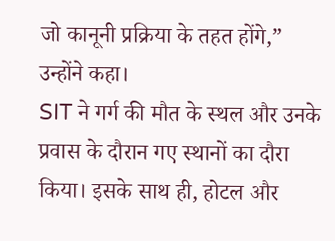जो कानूनी प्रक्रिया के तहत होंगे,” उन्होंने कहा।
SIT ने गर्ग की मौत के स्थल और उनके प्रवास के दौरान गए स्थानों का दौरा किया। इसके साथ ही, होटल और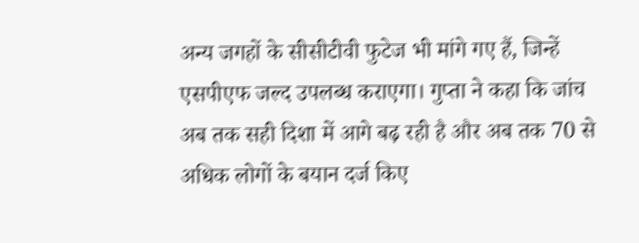अन्य जगहों के सीसीटीवी फुटेज भी मांगे गए हैं, जिन्हें एसपीएफ जल्द उपलब्ध कराएगा। गुप्ता ने कहा कि जांच अब तक सही दिशा में आगे बढ़ रही है और अब तक 70 से अधिक लोगों के बयान दर्ज किए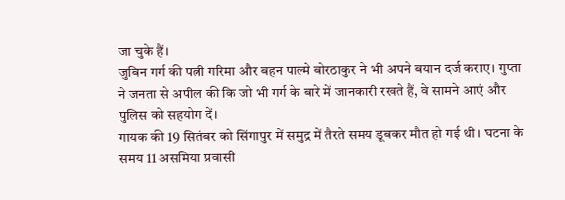जा चुके हैं।
जुबिन गर्ग की पत्नी गरिमा और बहन पाल्मे बोरठाकुर ने भी अपने बयान दर्ज कराए। गुप्ता ने जनता से अपील की कि जो भी गर्ग के बारे में जानकारी रखते हैं, वे सामने आएं और पुलिस को सहयोग दें।
गायक की 19 सितंबर को सिंगापुर में समुद्र में तैरते समय डूबकर मौत हो गई थी। घटना के समय 11 असमिया प्रवासी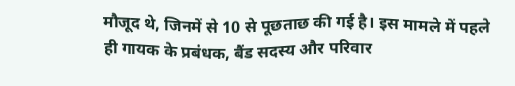मौजूद थे, जिनमें से 10 से पूछताछ की गई है। इस मामले में पहले ही गायक के प्रबंधक, बैंड सदस्य और परिवार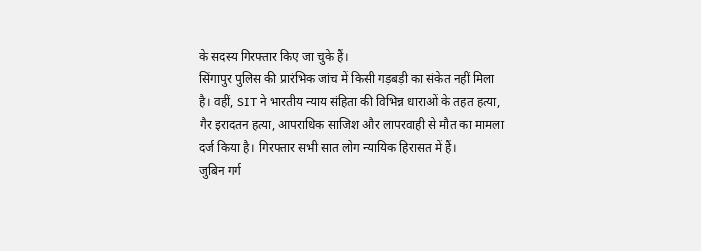के सदस्य गिरफ्तार किए जा चुके हैं।
सिंगापुर पुलिस की प्रारंभिक जांच में किसी गड़बड़ी का संकेत नहीं मिला है। वहीं, SIT ने भारतीय न्याय संहिता की विभिन्न धाराओं के तहत हत्या, गैर इरादतन हत्या, आपराधिक साजिश और लापरवाही से मौत का मामला दर्ज किया है। गिरफ्तार सभी सात लोग न्यायिक हिरासत में हैं।
जुबिन गर्ग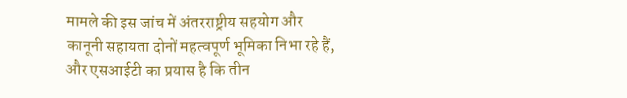मामले की इस जांच में अंतरराष्ट्रीय सहयोग और कानूनी सहायता दोनों महत्वपूर्ण भूमिका निभा रहे हैं, और एसआईटी का प्रयास है कि तीन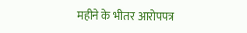महीने के भीतर आरोपपत्र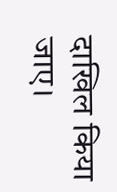दाखिल किया जाए।